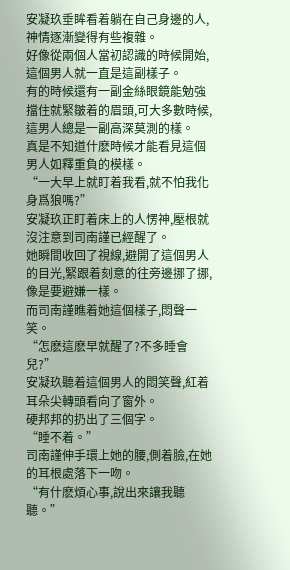安凝玖垂眸看着躺在自己身邊的人,神情逐漸變得有些複雜。
好像從兩個人當初認識的時候開始,這個男人就一直是這副樣子。
有的時候還有一副金絲眼鏡能勉強擋住就緊皺着的眉頭,可大多數時候,這男人總是一副高深莫測的樣。
真是不知道什麽時候才能看見這個男人如釋重負的模樣。
“一大早上就盯着我看,就不怕我化身爲狼嗎?”
安凝玖正盯着床上的人愣神,壓根就沒注意到司南謹已經醒了。
她瞬間收回了視線,避開了這個男人的目光,緊跟着刻意的往旁邊挪了挪,像是要避嫌一樣。
而司南謹瞧着她這個樣子,悶聲一笑。
“怎麽這麽早就醒了?不多睡會兒?”
安凝玖聽着這個男人的悶笑聲,紅着耳朵尖轉頭看向了窗外。
硬邦邦的扔出了三個字。
“睡不着。”
司南謹伸手環上她的腰,側着臉,在她的耳根處落下一吻。
“有什麽煩心事,說出來讓我聽聽。”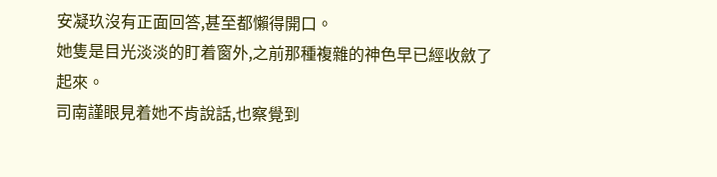安凝玖沒有正面回答,甚至都懶得開口。
她隻是目光淡淡的盯着窗外,之前那種複雜的神色早已經收斂了起來。
司南謹眼見着她不肯說話,也察覺到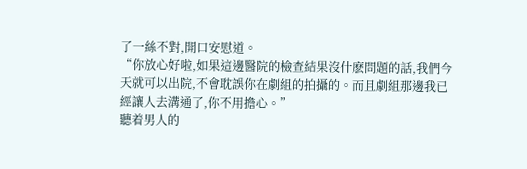了一絲不對,開口安慰道。
“你放心好啦,如果這邊醫院的檢查結果沒什麽問題的話,我們今天就可以出院,不會耽誤你在劇組的拍攝的。而且劇組那邊我已經讓人去溝通了,你不用擔心。”
聽着男人的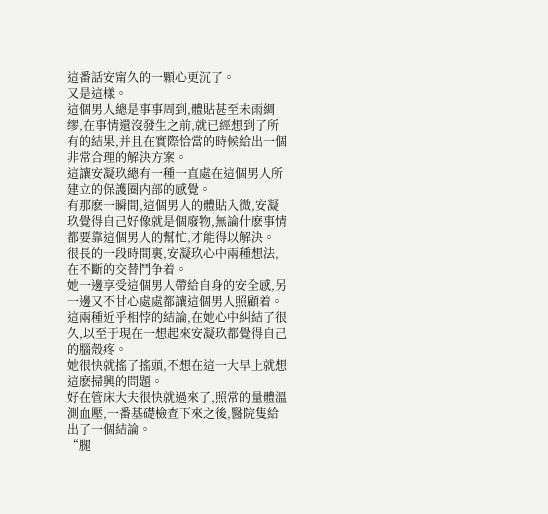這番話安甯久的一顆心更沉了。
又是這樣。
這個男人總是事事周到,體貼甚至未雨綢缪,在事情還沒發生之前,就已經想到了所有的結果,并且在實際恰當的時候給出一個非常合理的解決方案。
這讓安凝玖總有一種一直處在這個男人所建立的保護圈内部的感覺。
有那麽一瞬間,這個男人的體貼入微,安凝玖覺得自己好像就是個廢物,無論什麽事情都要靠這個男人的幫忙,才能得以解決。
很長的一段時間裏,安凝玖心中兩種想法,在不斷的交替鬥争着。
她一邊享受這個男人帶給自身的安全感,另一邊又不甘心處處都讓這個男人照顧着。
這兩種近乎相悖的結論,在她心中糾結了很久,以至于現在一想起來安凝玖都覺得自己的腦殼疼。
她很快就搖了搖頭,不想在這一大早上就想這麽掃興的問題。
好在管床大夫很快就過來了,照常的量體溫測血壓,一番基礎檢查下來之後,醫院隻給出了一個結論。
“腿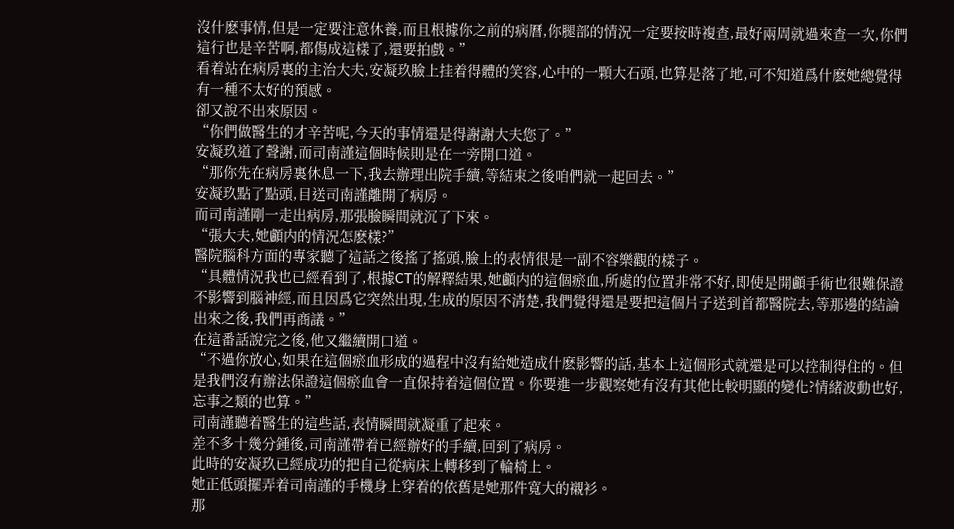沒什麽事情,但是一定要注意休養,而且根據你之前的病曆,你腿部的情況一定要按時複查,最好兩周就過來查一次,你們這行也是辛苦啊,都傷成這樣了,還要拍戲。”
看着站在病房裏的主治大夫,安凝玖臉上挂着得體的笑容,心中的一顆大石頭,也算是落了地,可不知道爲什麽她總覺得有一種不太好的預感。
卻又說不出來原因。
“你們做醫生的才辛苦呢,今天的事情還是得謝謝大夫您了。”
安凝玖道了聲謝,而司南謹這個時候則是在一旁開口道。
“那你先在病房裏休息一下,我去辦理出院手續,等結束之後咱們就一起回去。”
安凝玖點了點頭,目送司南謹離開了病房。
而司南謹剛一走出病房,那張臉瞬間就沉了下來。
“張大夫,她顱内的情況怎麽樣?”
醫院腦科方面的專家聽了這話之後搖了搖頭,臉上的表情很是一副不容樂觀的樣子。
“具體情況我也已經看到了,根據CT的解釋結果,她顱内的這個瘀血,所處的位置非常不好,即使是開顱手術也很難保證不影響到腦神經,而且因爲它突然出現,生成的原因不清楚,我們覺得還是要把這個片子送到首都醫院去,等那邊的結論出來之後,我們再商議。”
在這番話說完之後,他又繼續開口道。
“不過你放心,如果在這個瘀血形成的過程中沒有給她造成什麽影響的話,基本上這個形式就還是可以控制得住的。但是我們沒有辦法保證這個瘀血會一直保持着這個位置。你要進一步觀察她有沒有其他比較明顯的變化?情緒波動也好,忘事之類的也算。”
司南謹聽着醫生的這些話,表情瞬間就凝重了起來。
差不多十幾分鍾後,司南謹帶着已經辦好的手續,回到了病房。
此時的安凝玖已經成功的把自己從病床上轉移到了輪椅上。
她正低頭擺弄着司南謹的手機身上穿着的依舊是她那件寬大的襯衫。
那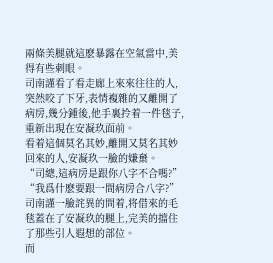兩條美腿就這麽暴露在空氣當中,美得有些刺眼。
司南謹看了看走廊上來來往往的人,突然咬了下牙,表情複雜的又離開了病房,幾分鍾後,他手裏拎着一件毯子,重新出現在安凝玖面前。
看着這個莫名其妙,離開又莫名其妙回來的人,安凝玖一臉的嫌棄。
“司總,這病房是跟你八字不合嗎?”
“我爲什麽要跟一間病房合八字?”
司南謹一臉詫異的問着,将借來的毛毯蓋在了安凝玖的腿上,完美的擋住了那些引人遐想的部位。
而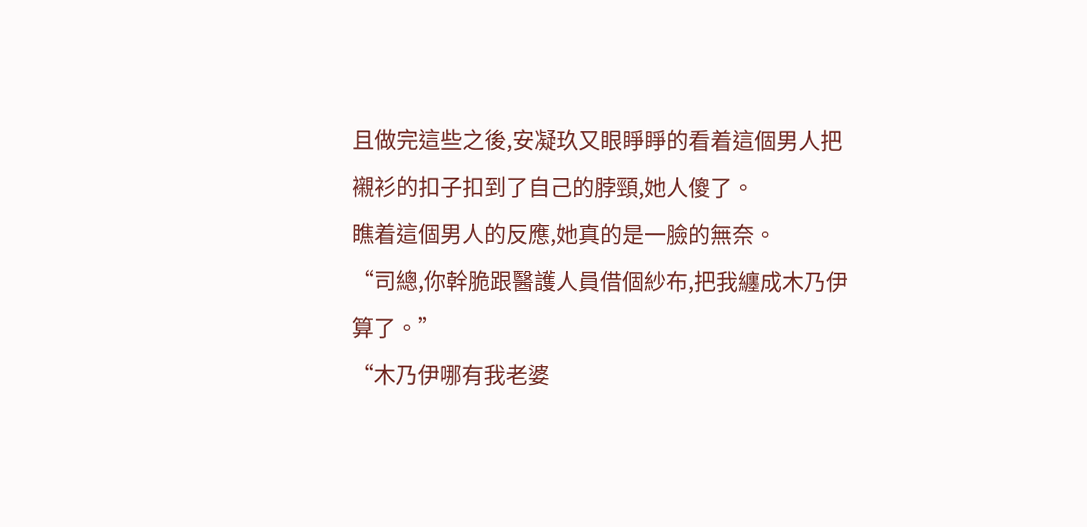且做完這些之後,安凝玖又眼睜睜的看着這個男人把襯衫的扣子扣到了自己的脖頸,她人傻了。
瞧着這個男人的反應,她真的是一臉的無奈。
“司總,你幹脆跟醫護人員借個紗布,把我纏成木乃伊算了。”
“木乃伊哪有我老婆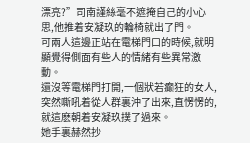漂亮?”司南謹絲毫不遮掩自己的小心思,他推着安凝玖的輪椅就出了門。
可兩人這邊正站在電梯門口的時候,就明顯覺得側面有些人的情緒有些異常激動。
還沒等電梯門打開,一個狀若癫狂的女人,突然嘶吼着從人群裏沖了出來,直愣愣的,就這麽朝着安凝玖撲了過來。
她手裏赫然抄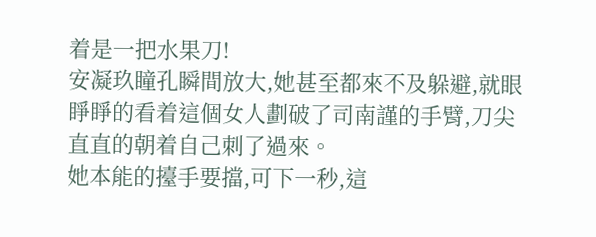着是一把水果刀!
安凝玖瞳孔瞬間放大,她甚至都來不及躲避,就眼睜睜的看着這個女人劃破了司南謹的手臂,刀尖直直的朝着自己刺了過來。
她本能的擡手要擋,可下一秒,這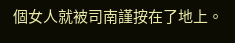個女人就被司南謹按在了地上。